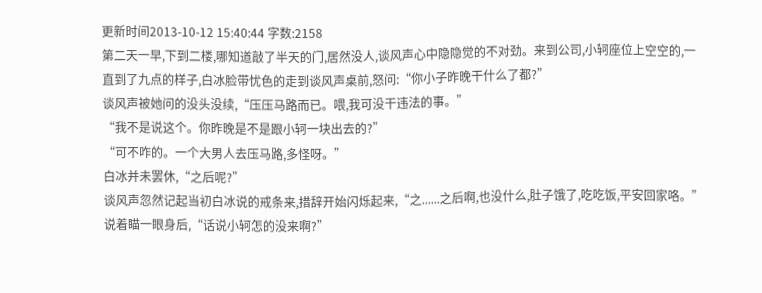更新时间2013-10-12 15:40:44 字数:2158
第二天一早,下到二楼,哪知道敲了半天的门,居然没人,谈风声心中隐隐觉的不对劲。来到公司,小轲座位上空空的,一直到了九点的样子,白冰脸带忧色的走到谈风声桌前,怒问:“你小子昨晚干什么了都?”
谈风声被她问的没头没续,“压压马路而已。喂,我可没干违法的事。”
“我不是说这个。你昨晚是不是跟小轲一块出去的?”
“可不咋的。一个大男人去压马路,多怪呀。”
白冰并未罢休,“之后呢?”
谈风声忽然记起当初白冰说的戒条来,措辞开始闪烁起来,“之......之后啊,也没什么,肚子饿了,吃吃饭,平安回家咯。”说着瞄一眼身后,“话说小轲怎的没来啊?”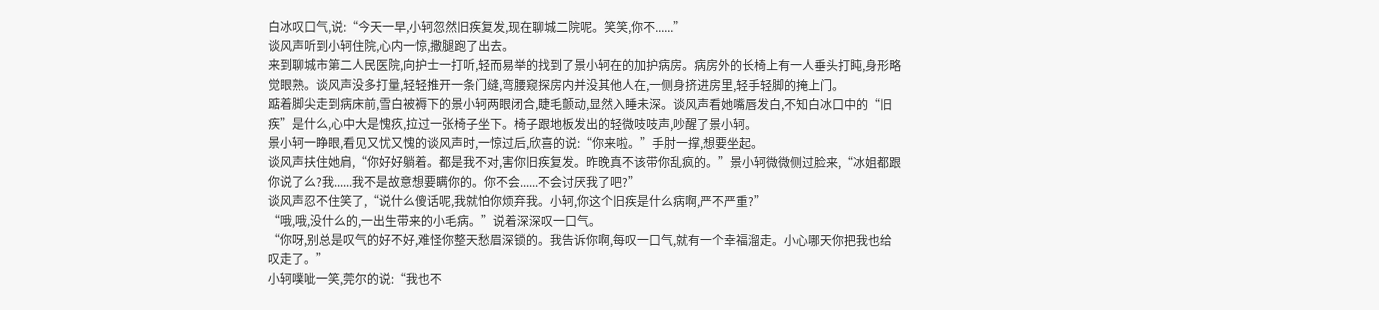白冰叹口气,说:“今天一早,小轲忽然旧疾复发,现在聊城二院呢。笑笑,你不......”
谈风声听到小轲住院,心内一惊,撒腿跑了出去。
来到聊城市第二人民医院,向护士一打听,轻而易举的找到了景小轲在的加护病房。病房外的长椅上有一人垂头打盹,身形略觉眼熟。谈风声没多打量,轻轻推开一条门缝,弯腰窥探房内并没其他人在,一侧身挤进房里,轻手轻脚的掩上门。
踮着脚尖走到病床前,雪白被褥下的景小轲两眼闭合,睫毛颤动,显然入睡未深。谈风声看她嘴唇发白,不知白冰口中的“旧疾”是什么,心中大是愧疚,拉过一张椅子坐下。椅子跟地板发出的轻微吱吱声,吵醒了景小轲。
景小轲一睁眼,看见又忧又愧的谈风声时,一惊过后,欣喜的说:“你来啦。”手肘一撑,想要坐起。
谈风声扶住她肩,“你好好躺着。都是我不对,害你旧疾复发。昨晚真不该带你乱疯的。”景小轲微微侧过脸来,“冰姐都跟你说了么?我......我不是故意想要瞒你的。你不会......不会讨厌我了吧?”
谈风声忍不住笑了,“说什么傻话呢,我就怕你烦弃我。小轲,你这个旧疾是什么病啊,严不严重?”
“哦,哦,没什么的,一出生带来的小毛病。”说着深深叹一口气。
“你呀,别总是叹气的好不好,难怪你整天愁眉深锁的。我告诉你啊,每叹一口气,就有一个幸福溜走。小心哪天你把我也给叹走了。”
小轲噗呲一笑,莞尔的说:“我也不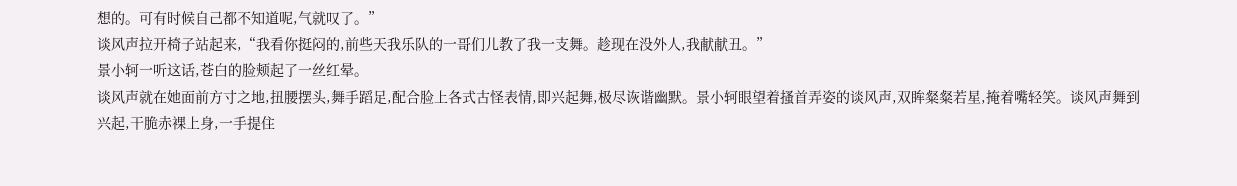想的。可有时候自己都不知道呢,气就叹了。”
谈风声拉开椅子站起来,“我看你挺闷的,前些天我乐队的一哥们儿教了我一支舞。趁现在没外人,我献献丑。”
景小轲一听这话,苍白的脸颊起了一丝红晕。
谈风声就在她面前方寸之地,扭腰摆头,舞手蹈足,配合脸上各式古怪表情,即兴起舞,极尽诙谐幽默。景小轲眼望着搔首弄姿的谈风声,双眸粲粲若星,掩着嘴轻笑。谈风声舞到兴起,干脆赤裸上身,一手提住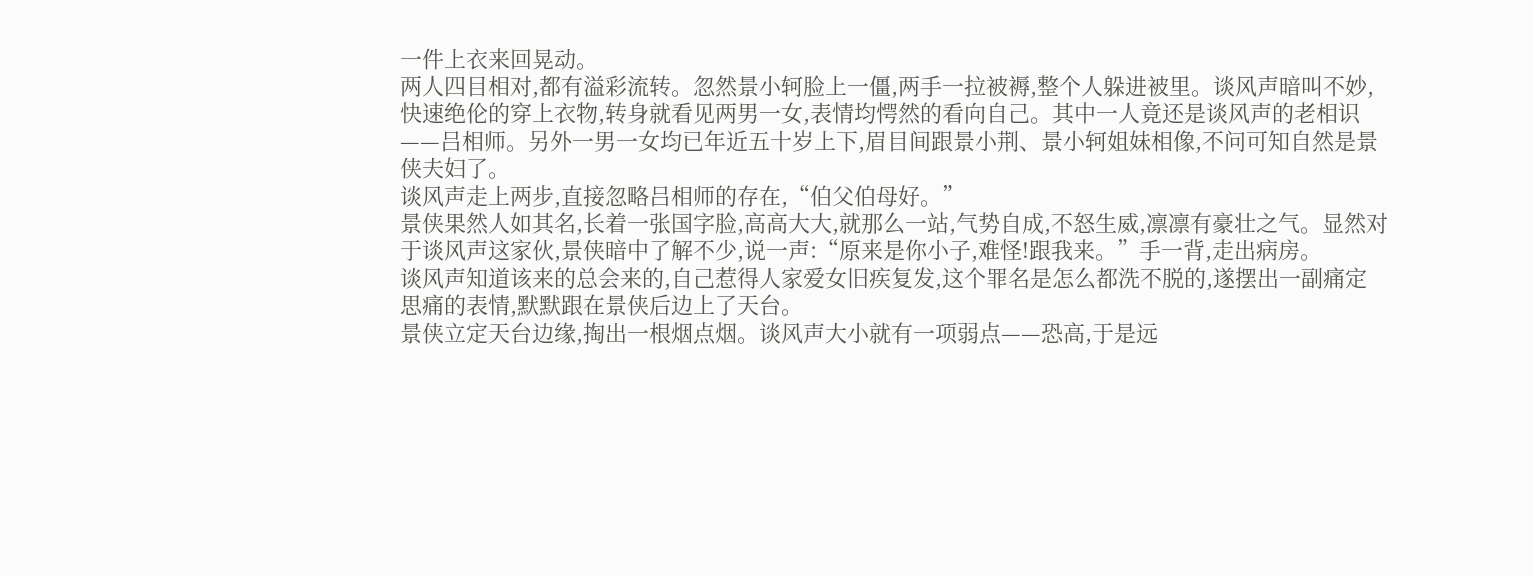一件上衣来回晃动。
两人四目相对,都有溢彩流转。忽然景小轲脸上一僵,两手一拉被褥,整个人躲进被里。谈风声暗叫不妙,快速绝伦的穿上衣物,转身就看见两男一女,表情均愕然的看向自己。其中一人竟还是谈风声的老相识——吕相师。另外一男一女均已年近五十岁上下,眉目间跟景小荆、景小轲姐妹相像,不问可知自然是景侠夫妇了。
谈风声走上两步,直接忽略吕相师的存在,“伯父伯母好。”
景侠果然人如其名,长着一张国字脸,高高大大,就那么一站,气势自成,不怒生威,凛凛有豪壮之气。显然对于谈风声这家伙,景侠暗中了解不少,说一声:“原来是你小子,难怪!跟我来。”手一背,走出病房。
谈风声知道该来的总会来的,自己惹得人家爱女旧疾复发,这个罪名是怎么都洗不脱的,遂摆出一副痛定思痛的表情,默默跟在景侠后边上了天台。
景侠立定天台边缘,掏出一根烟点烟。谈风声大小就有一项弱点——恐高,于是远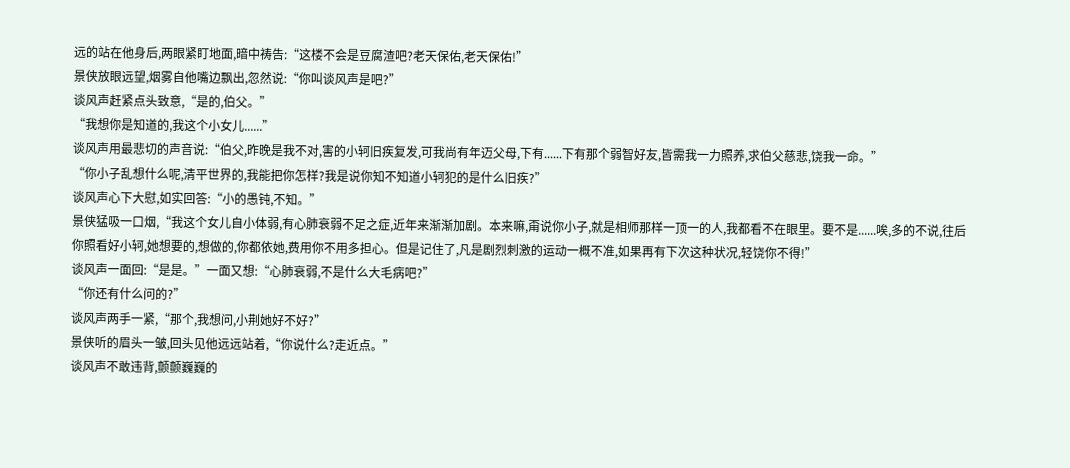远的站在他身后,两眼紧盯地面,暗中祷告:“这楼不会是豆腐渣吧?老天保佑,老天保佑!”
景侠放眼远望,烟雾自他嘴边飘出,忽然说:“你叫谈风声是吧?”
谈风声赶紧点头致意,“是的,伯父。”
“我想你是知道的,我这个小女儿......”
谈风声用最悲切的声音说:“伯父,昨晚是我不对,害的小轲旧疾复发,可我尚有年迈父母,下有......下有那个弱智好友,皆需我一力照养,求伯父慈悲,饶我一命。”
“你小子乱想什么呢,清平世界的,我能把你怎样?我是说你知不知道小轲犯的是什么旧疾?”
谈风声心下大慰,如实回答:“小的愚钝,不知。”
景侠猛吸一口烟,“我这个女儿自小体弱,有心肺衰弱不足之症,近年来渐渐加剧。本来嘛,甭说你小子,就是相师那样一顶一的人,我都看不在眼里。要不是......唉,多的不说,往后你照看好小轲,她想要的,想做的,你都依她,费用你不用多担心。但是记住了,凡是剧烈刺激的运动一概不准,如果再有下次这种状况,轻饶你不得!”
谈风声一面回:“是是。”一面又想:“心肺衰弱,不是什么大毛病吧?”
“你还有什么问的?”
谈风声两手一紧,“那个,我想问,小荆她好不好?”
景侠听的眉头一皱,回头见他远远站着,“你说什么?走近点。”
谈风声不敢违背,颤颤巍巍的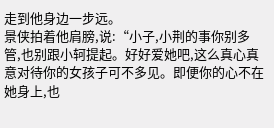走到他身边一步远。
景侠拍着他肩膀,说:“小子,小荆的事你别多管,也别跟小轲提起。好好爱她吧,这么真心真意对待你的女孩子可不多见。即便你的心不在她身上,也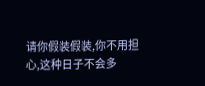请你假装假装,你不用担心,这种日子不会多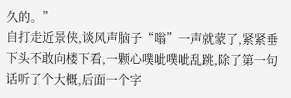久的。”
自打走近景侠,谈风声脑子“嗡”一声就蒙了,紧紧垂下头不敢向楼下看,一颗心噗呲噗呲乱跳,除了第一句话听了个大概,后面一个字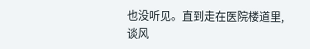也没听见。直到走在医院楼道里,谈风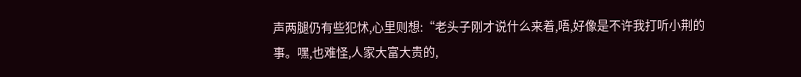声两腿仍有些犯怵,心里则想:“老头子刚才说什么来着,唔,好像是不许我打听小荆的事。嘿,也难怪,人家大富大贵的,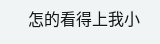怎的看得上我小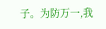子。为防万一,我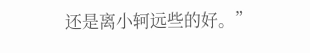还是离小轲远些的好。”